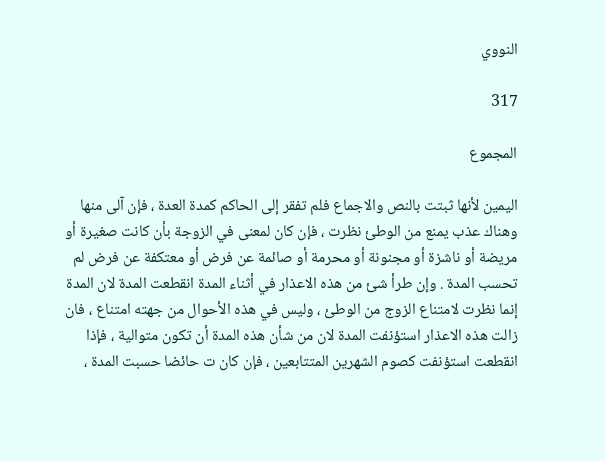النووي

317

المجموع

اليمين لأنها ثبتت بالنص والاجماع فلم تفقر إلى الحاكم كمدة العدة ، فإن آلى منها وهناك عذب يمنع من الوطئ نظرت ، فإن كان لمعنى في الزوجة بأن كانت صغيرة أو مريضة أو ناشزة أو مجنونة أو محرمة أو صائمة عن فرض أو معتكفة عن فرض لم تحسب المدة . وإن طرأ شئ من هذه الاعذار في أثناء المدة انقطعت المدة لان المدة إنما نظرت لامتناع الزوج من الوطئ ، وليس في هذه الأحوال من جهته امتناع ، فان زالت هذه الاعذار استؤنفت المدة لان من شأن هذه المدة أن تكون متوالية ، فإذا انقطعت استؤنفت كصوم الشهرين المتتابعين ، فإن كان ت حائضا حسبت المدة ،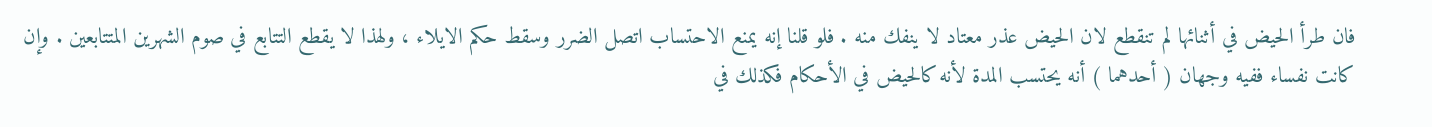فان طرأ الحيض في أثنائها لم تنقطع لان الحيض عذر معتاد لا ينفك منه . فلو قلنا إنه يمنع الاحتساب اتصل الضرر وسقط حكم الايلاء ، ولهذا لا يقطع التتابع في صوم الشهرين المتتابعين . وإن كانت نفساء ففيه وجهان ( أحدهما ) أنه يحتسب المدة لأنه كالحيض في الأحكام فكذلك في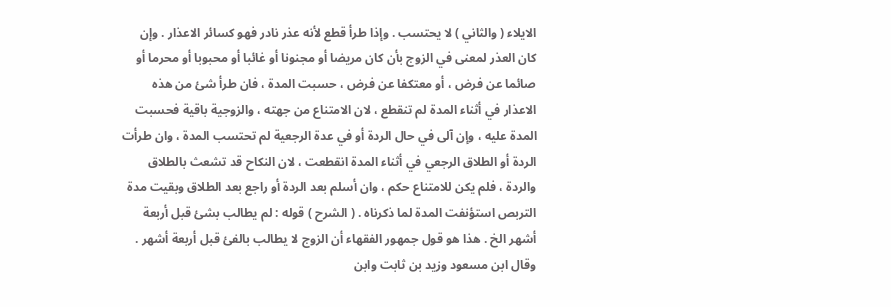الايلاء ( والثاني ) لا يحتسب . وإذا طرأ قطع لأنه عذر نادر فهو كسائر الاعذار . وإن كان العذر لمعنى في الزوج بأن كان مريضا أو مجنونا أو غائبا أو محبوبا أو محرما أو صائما عن فرض ، أو معتكفا عن فرض ، حسبت المدة ، فان طرأ شئ من هذه الاعذار في أثناء المدة لم تنقطع ، لان الامتناع من جهته ، والزوجية باقية فحسبت المدة عليه ، وإن آلى في حال الردة أو في عدة الرجعية لم تحتسب المدة ، وان طرأت الردة أو الطلاق الرجعي في أثناء المدة انقطعت ، لان النكاح قد تشعث بالطلاق والردة ، فلم يكن للامتناع حكم ، وان أسلم بعد الردة أو راجع بعد الطلاق وبقيت مدة التربص استؤنفت المدة لما ذكرناه . ( الشرح ) قوله : لم يطالب بشئ قبل أربعة أشهر الخ . هذا هو قول جمهور الفقهاء أن الزوج لا يطالب بالفئ قبل أربعة أشهر . وقال ابن مسعود وزيد بن ثابت وابن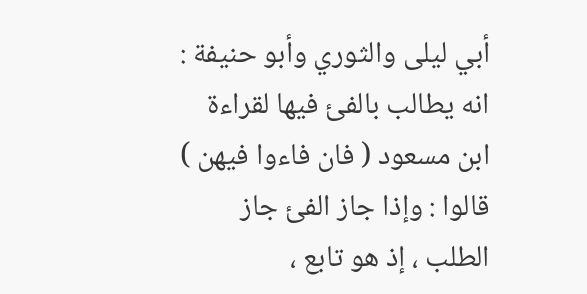أبي ليلى والثوري وأبو حنيفة : انه يطالب بالفئ فيها لقراءة ابن مسعود ( فان فاءوا فيهن ) قالوا : وإذا جاز الفئ جاز الطلب ، إذ هو تابع ،